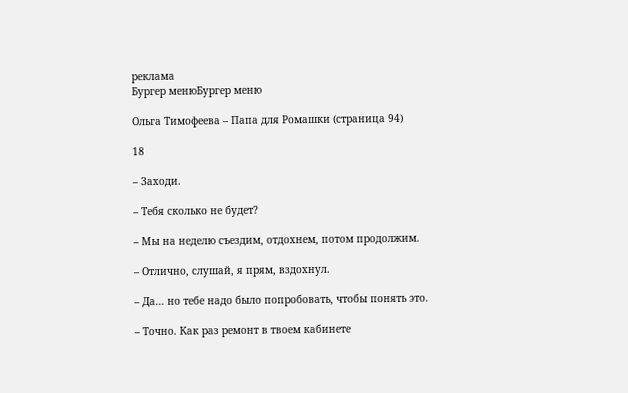реклама
Бургер менюБургер меню

Ольга Тимофеева – Папа для Ромашки (страница 94)

18

– Заходи.

– Тебя сколько не будет?

– Мы на неделю съездим, отдохнем, потом продолжим.

– Отлично, слушай, я прям, вздохнул.

– Да… но тебе надо было попробовать, чтобы понять это.

– Точно. Как раз ремонт в твоем кабинете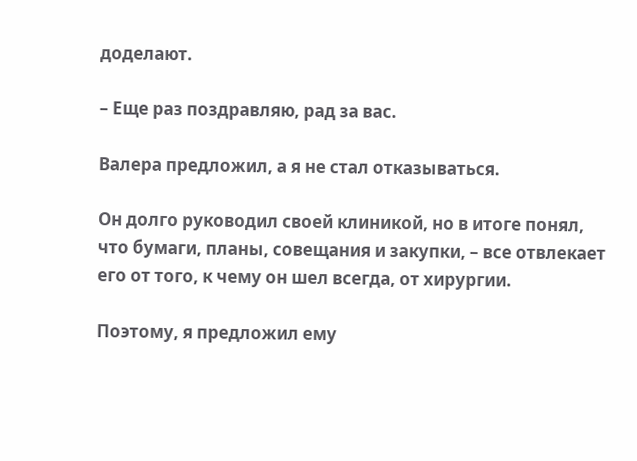доделают.

– Еще раз поздравляю, рад за вас.

Валера предложил, а я не стал отказываться.

Он долго руководил своей клиникой, но в итоге понял, что бумаги, планы, совещания и закупки, – все отвлекает его от того, к чему он шел всегда, от хирургии.

Поэтому, я предложил ему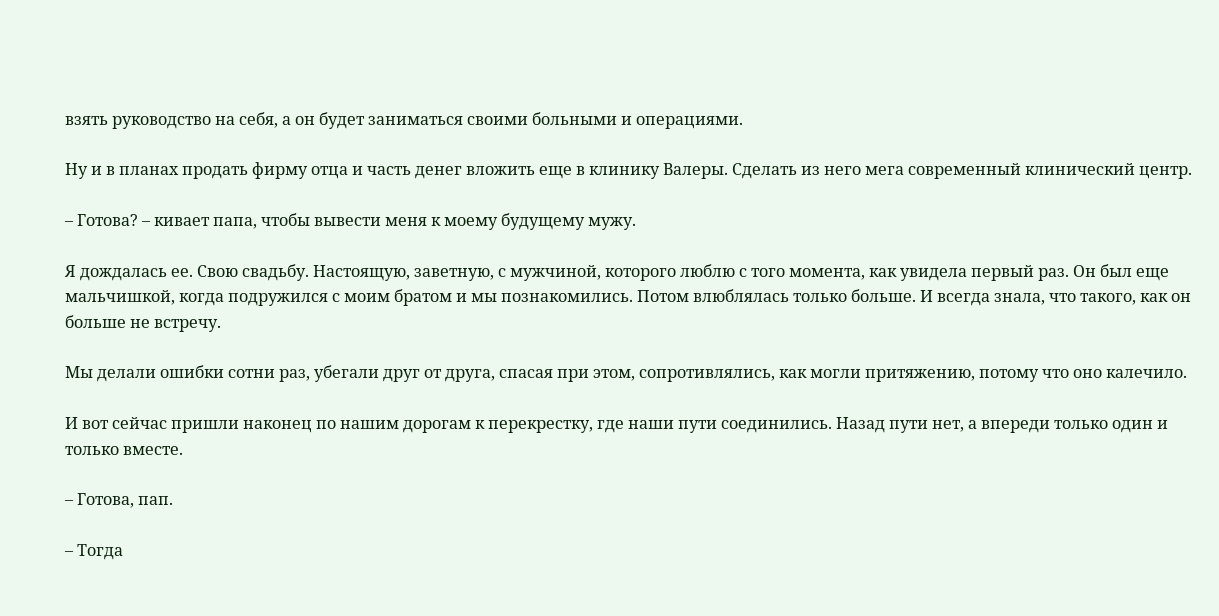взять руководство на себя, а он будет заниматься своими больными и операциями.

Ну и в планах продать фирму отца и часть денег вложить еще в клинику Валеры. Сделать из него мега современный клинический центр.

– Готова? – кивает папа, чтобы вывести меня к моему будущему мужу.

Я дождалась ее. Свою свадьбу. Настоящую, заветную, с мужчиной, которого люблю с того момента, как увидела первый раз. Он был еще мальчишкой, когда подружился с моим братом и мы познакомились. Потом влюблялась только больше. И всегда знала, что такого, как он больше не встречу.

Мы делали ошибки сотни раз, убегали друг от друга, спасая при этом, сопротивлялись, как могли притяжению, потому что оно калечило.

И вот сейчас пришли наконец по нашим дорогам к перекрестку, где наши пути соединились. Назад пути нет, а впереди только один и только вместе.

– Готова, пап.

– Тогда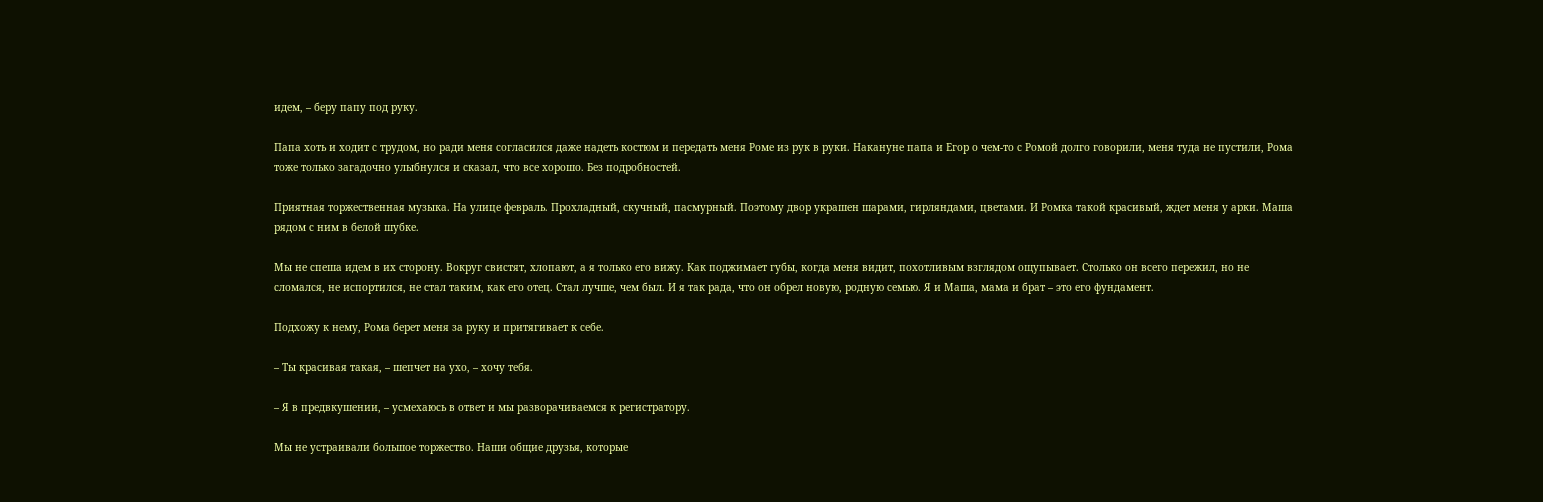идем, – беру папу под руку.

Папа хоть и ходит с трудом, но ради меня согласился даже надеть костюм и передать меня Роме из рук в руки. Накануне папа и Егор о чем-то с Ромой долго говорили, меня туда не пустили, Рома тоже только загадочно улыбнулся и сказал, что все хорошо. Без подробностей.

Приятная торжественная музыка. На улице февраль. Прохладный, скучный, пасмурный. Поэтому двор украшен шарами, гирляндами, цветами. И Ромка такой красивый, ждет меня у арки. Маша рядом с ним в белой шубке.

Мы не спеша идем в их сторону. Вокруг свистят, хлопают, а я только его вижу. Как поджимает губы, когда меня видит, похотливым взглядом ощупывает. Столько он всего пережил, но не сломался, не испортился, не стал таким, как его отец. Стал лучше, чем был. И я так рада, что он обрел новую, родную семью. Я и Маша, мама и брат – это его фундамент.

Подхожу к нему, Рома берет меня за руку и притягивает к себе.

– Ты красивая такая, – шепчет на ухо, – хочу тебя.

– Я в предвкушении, – усмехаюсь в ответ и мы разворачиваемся к регистратору.

Мы не устраивали большое торжество. Наши общие друзья, которые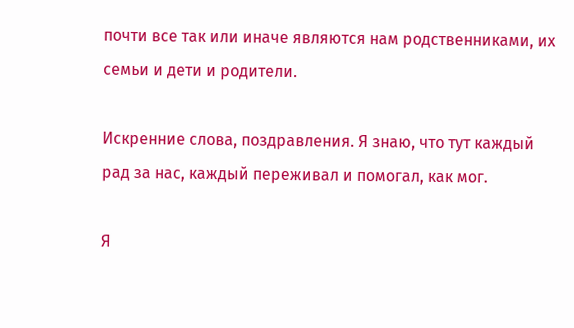почти все так или иначе являются нам родственниками, их семьи и дети и родители.

Искренние слова, поздравления. Я знаю, что тут каждый рад за нас, каждый переживал и помогал, как мог.

Я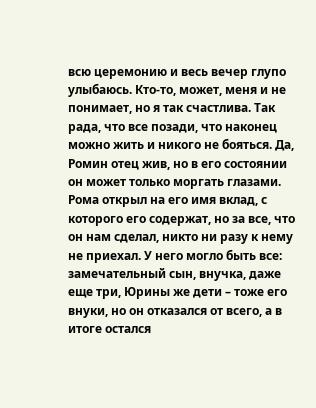всю церемонию и весь вечер глупо улыбаюсь. Кто-то, может, меня и не понимает, но я так счастлива. Так рада, что все позади, что наконец можно жить и никого не бояться. Да, Ромин отец жив, но в его состоянии он может только моргать глазами. Рома открыл на его имя вклад, с которого его содержат, но за все, что он нам сделал, никто ни разу к нему не приехал. У него могло быть все: замечательный сын, внучка, даже еще три, Юрины же дети – тоже его внуки, но он отказался от всего, а в итоге остался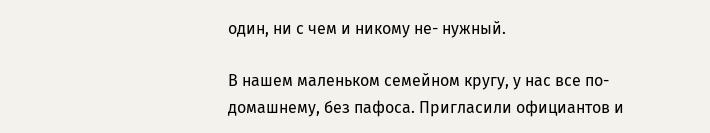один, ни с чем и никому не- нужный.

В нашем маленьком семейном кругу, у нас все по-домашнему, без пафоса. Пригласили официантов и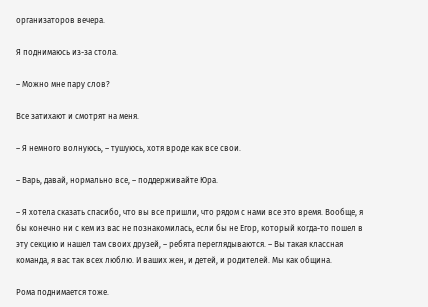организаторов вечера.

Я поднимаюсь из-за стола.

– Можно мне пару слов?

Все затихают и смотрят на меня.

– Я немного волнуюсь, – тушуюсь, хотя вроде как все свои.

– Варь, давай, нормально все, – поддерживайте Юра.

– Я хотела сказать спасибо, что вы все пришли, что рядом с нами все это время. Вообще, я бы конечно ни с кем из вас не познакомилась, если бы не Егор, который когда-то пошел в эту секцию и нашел там своих друзей, – ребята переглядываются. – Вы такая классная команда, я вас так всех люблю. И ваших жен, и детей, и родителей. Мы как община.

Рома поднимается тоже.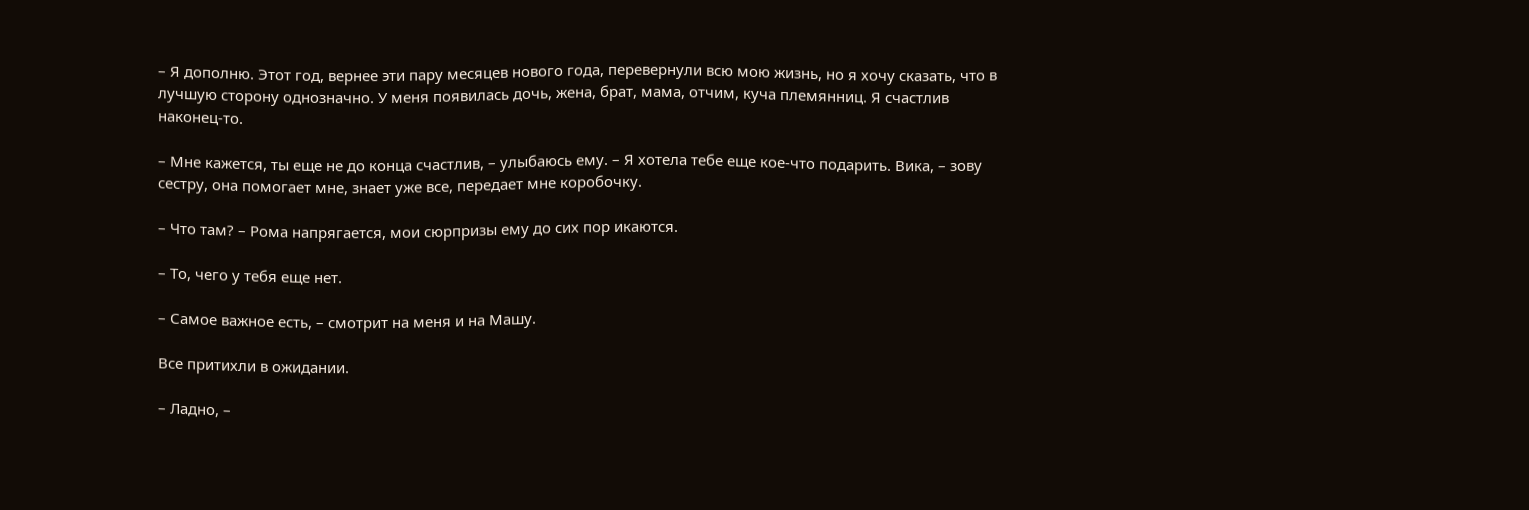– Я дополню. Этот год, вернее эти пару месяцев нового года, перевернули всю мою жизнь, но я хочу сказать, что в лучшую сторону однозначно. У меня появилась дочь, жена, брат, мама, отчим, куча племянниц. Я счастлив наконец-то.

– Мне кажется, ты еще не до конца счастлив, – улыбаюсь ему. – Я хотела тебе еще кое-что подарить. Вика, – зову сестру, она помогает мне, знает уже все, передает мне коробочку.

– Что там? – Рома напрягается, мои сюрпризы ему до сих пор икаются.

– То, чего у тебя еще нет.

– Самое важное есть, – смотрит на меня и на Машу.

Все притихли в ожидании.

– Ладно, –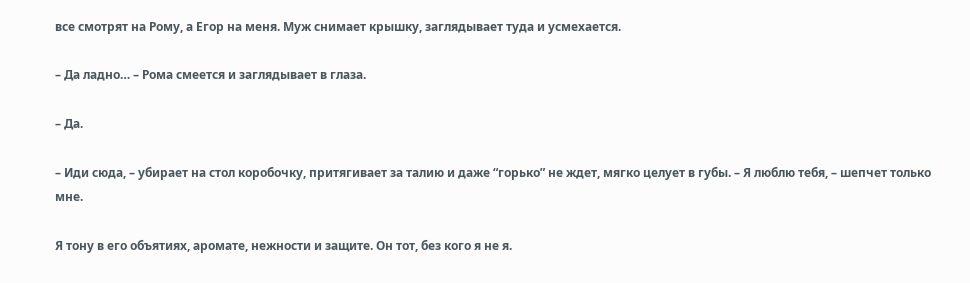все смотрят на Рому, а Егор на меня. Муж снимает крышку, заглядывает туда и усмехается.

– Да ладно… – Рома смеется и заглядывает в глаза.

– Да.

– Иди сюда, – убирает на стол коробочку, притягивает за талию и даже “горько” не ждет, мягко целует в губы. – Я люблю тебя, – шепчет только мне.

Я тону в его объятиях, аромате, нежности и защите. Он тот, без кого я не я.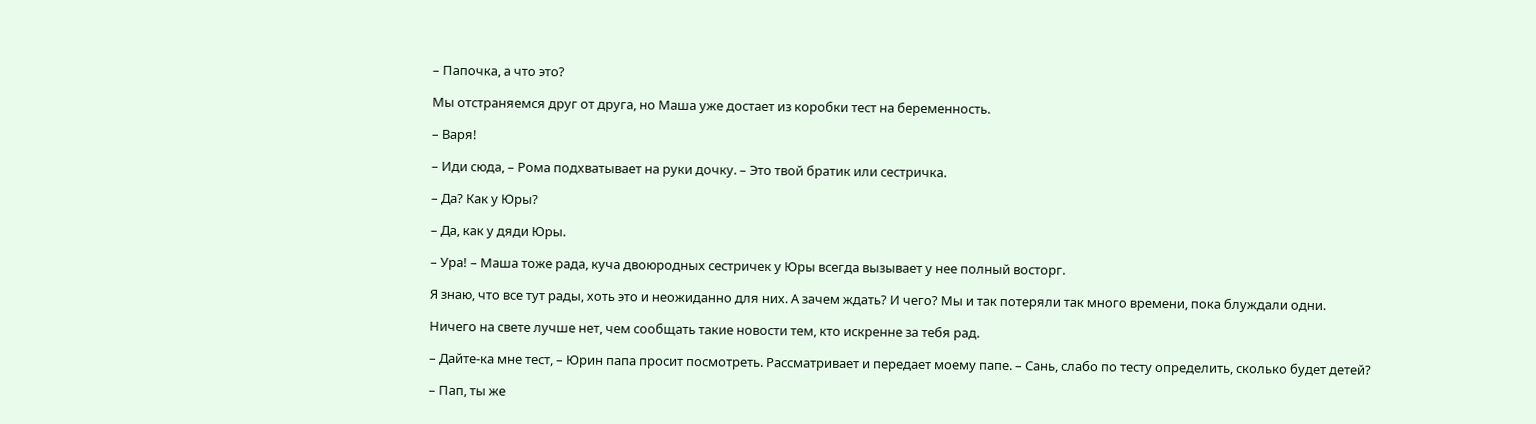– Папочка, а что это?

Мы отстраняемся друг от друга, но Маша уже достает из коробки тест на беременность.

– Варя!

– Иди сюда, – Рома подхватывает на руки дочку. – Это твой братик или сестричка.

– Да? Как у Юры?

– Да, как у дяди Юры.

– Ура! – Маша тоже рада, куча двоюродных сестричек у Юры всегда вызывает у нее полный восторг.

Я знаю, что все тут рады, хоть это и неожиданно для них. А зачем ждать? И чего? Мы и так потеряли так много времени, пока блуждали одни.

Ничего на свете лучше нет, чем сообщать такие новости тем, кто искренне за тебя рад.

– Дайте-ка мне тест, – Юрин папа просит посмотреть. Рассматривает и передает моему папе. – Сань, слабо по тесту определить, сколько будет детей?

– Пап, ты же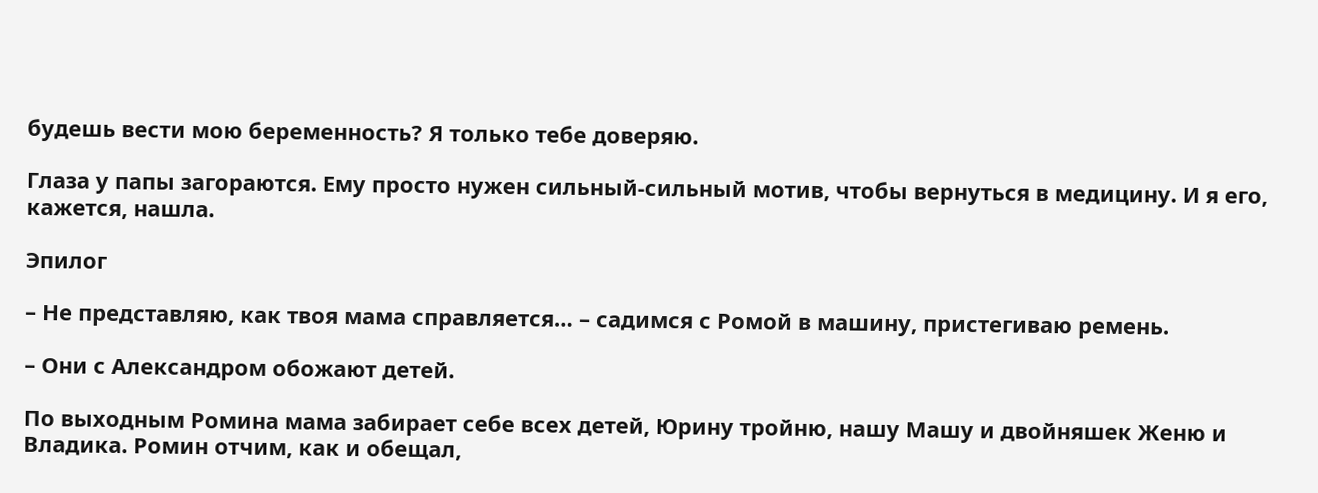будешь вести мою беременность? Я только тебе доверяю.

Глаза у папы загораются. Ему просто нужен сильный-сильный мотив, чтобы вернуться в медицину. И я его, кажется, нашла.

Эпилог

– Не представляю, как твоя мама справляется… – садимся с Ромой в машину, пристегиваю ремень.

– Они с Александром обожают детей.

По выходным Ромина мама забирает себе всех детей, Юрину тройню, нашу Машу и двойняшек Женю и Владика. Ромин отчим, как и обещал,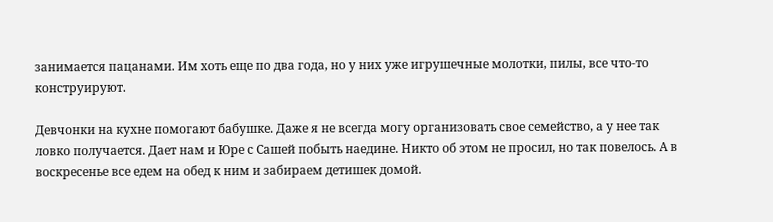занимается пацанами. Им хоть еще по два года, но у них уже игрушечные молотки, пилы, все что-то конструируют.

Девчонки на кухне помогают бабушке. Даже я не всегда могу организовать свое семейство, а у нее так ловко получается. Дает нам и Юре с Сашей побыть наедине. Никто об этом не просил, но так повелось. А в воскресенье все едем на обед к ним и забираем детишек домой.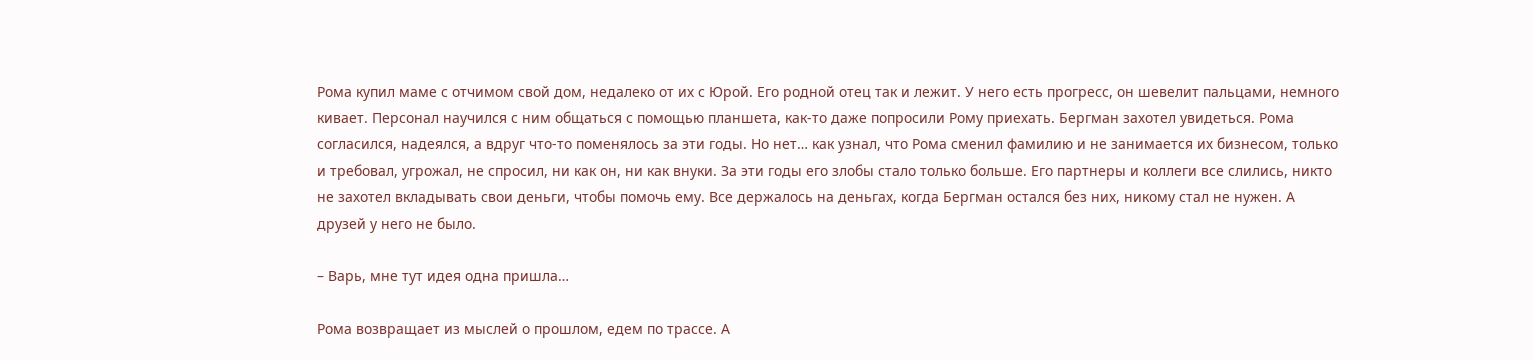Рома купил маме с отчимом свой дом, недалеко от их с Юрой. Его родной отец так и лежит. У него есть прогресс, он шевелит пальцами, немного кивает. Персонал научился с ним общаться с помощью планшета, как-то даже попросили Рому приехать. Бергман захотел увидеться. Рома согласился, надеялся, а вдруг что-то поменялось за эти годы. Но нет… как узнал, что Рома сменил фамилию и не занимается их бизнесом, только и требовал, угрожал, не спросил, ни как он, ни как внуки. За эти годы его злобы стало только больше. Его партнеры и коллеги все слились, никто не захотел вкладывать свои деньги, чтобы помочь ему. Все держалось на деньгах, когда Бергман остался без них, никому стал не нужен. А друзей у него не было.

– Варь, мне тут идея одна пришла…

Рома возвращает из мыслей о прошлом, едем по трассе. А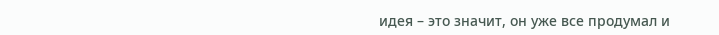идея – это значит, он уже все продумал и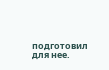подготовил для нее.